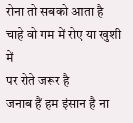रोना तो सबको आता है
चाहे वो गम में रोए या खुशी में
पर रोते जरूर है
जनाब हैं हम इंसान है ना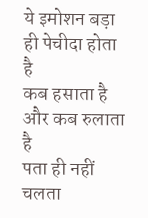ये इमोशन बड़ा ही पेचीदा होता है
कब हसाता है और कब रुलाता है
पता ही नहीं चलता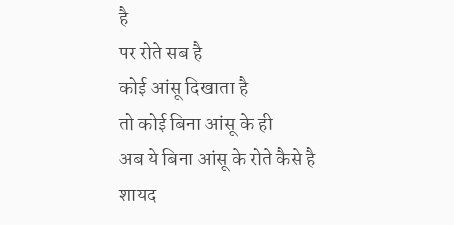है
पर रोते सब है
कोई आंसू दिखाता है
तो कोई बिना आंसू के ही
अब ये बिना आंसू के रोते कैसे है
शायद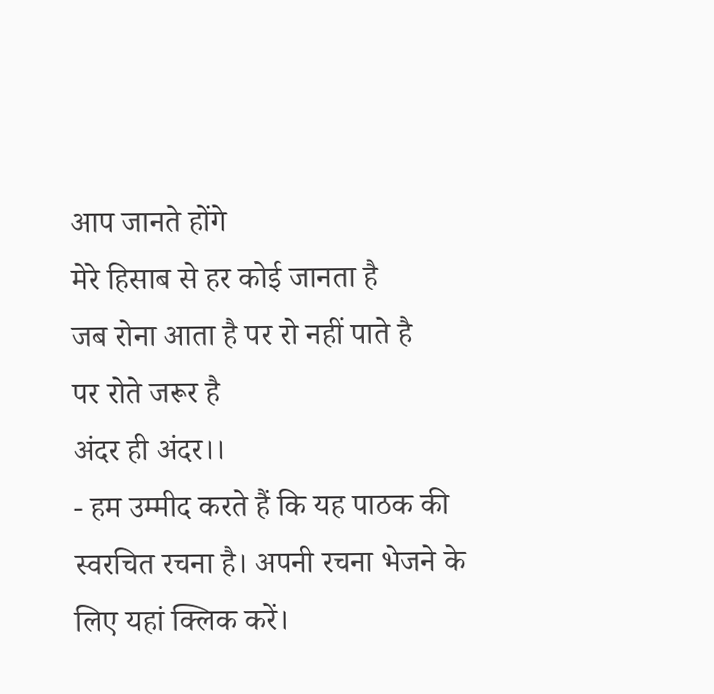आप जानते होंगे
मेरे हिसाब से हर कोई जानता है
जब रोना आता है पर रो नहीं पाते है
पर रोते जरूर है
अंदर ही अंदर।।
- हम उम्मीद करते हैं कि यह पाठक की स्वरचित रचना है। अपनी रचना भेजने के लिए यहां क्लिक करें।